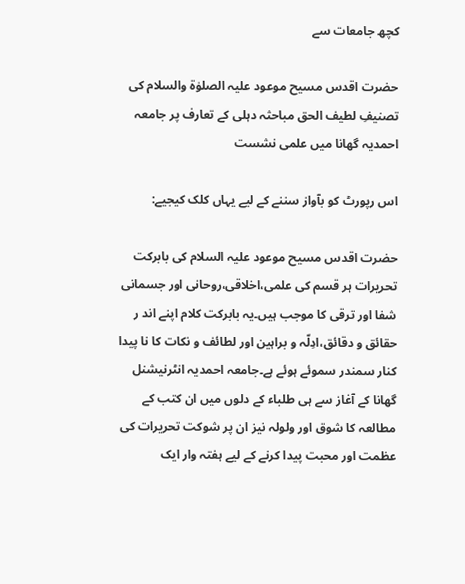کچھ جامعات سے

حضرت اقدس مسیح موعود علیہ الصلوٰۃ والسلام کی تصنیفِ لطیف الحق مباحثہ دہلی کے تعارف پر جامعہ احمدیہ گھانا میں علمی نشست

اس رپورٹ کو بآواز سننے کے لیے یہاں کلک کیجیے:

حضرت اقدس مسیح موعود علیہ السلام کی بابرکت تحریرات ہر قسم کی علمی،اخلاقی،روحانی اور جسمانی شفا اور ترقی کا موجب ہیں۔یہ بابرکت کلام اپنے اند ر حقائق و دقائق،ادِلّہ و براہین اور لطائف و نکات کا نا پیدا کنار سمندر سموئے ہوئے ہے۔جامعہ احمدیہ انٹرنیشنل گھانا کے آغاز سے ہی طلباء کے دلوں میں ان کتب کے مطالعہ کا شوق اور ولولہ نیز ان پر شوکت تحریرات کی عظمت اور محبت پیدا کرنے کے لیے ہفتہ وار ایک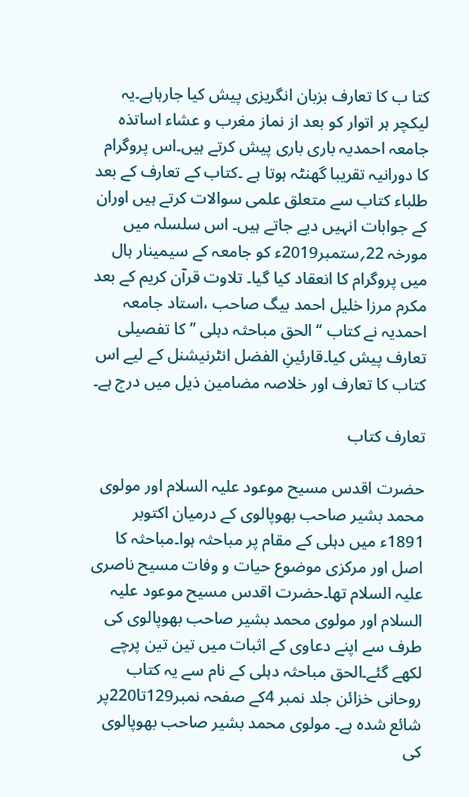کتا ب کا تعارف بزبان انگریزی پیش کیا جارہاہے۔یہ لیکچر ہر اتوار کو بعد از نماز مغرب و عشاء اساتذہ جامعہ احمدیہ باری باری پیش کرتے ہیں۔اس پروگرام کا دورانیہ تقریبا گھنٹہ ہوتا ہے ۔کتاب کے تعارف کے بعد طلباء کتاب سے متعلق علمی سوالات کرتے ہیں اوران کے جوابات انہیں دیے جاتے ہیں۔ اس سلسلہ میں مورخہ 22؍ستمبر2019ء کو جامعہ کے سیمینار ہال میں پروگرام کا انعقاد کیا گیا۔ تلاوت قرآن کریم کے بعد مکرم مرزا خلیل احمد بیگ صاحب ،استاد جامعہ احمدیہ نے کتاب ‘‘الحق مباحثہ دہلی ’’ کا تفصیلی تعارف پیش کیا۔قارئینِ الفضل انٹرنیشنل کے لیے اس کتاب کا تعارف اور خلاصہ مضامین ذیل میں درج ہے۔

تعارف کتاب

حضرت اقدس مسیح موعود علیہ السلام اور مولوی محمد بشیر صاحب بھوپالوی کے درمیان اکتوبر 1891ء میں دہلی کے مقام پر مباحثہ ہوا۔مباحثہ کا اصل اور مرکزی موضوع حیات و وفات مسیح ناصری علیہ السلام تھا۔حضرت اقدس مسیح موعود علیہ السلام اور مولوی محمد بشیر صاحب بھوپالوی کی طرف سے اپنے دعاوی کے اثبات میں تین تین پرچے لکھے گئے۔الحق مباحثہ دہلی کے نام سے یہ کتاب روحانی خزائن جلد نمبر 4کے صفحہ نمبر129تا220پر شائع شدہ ہے۔ مولوی محمد بشیر صاحب بھوپالوی کی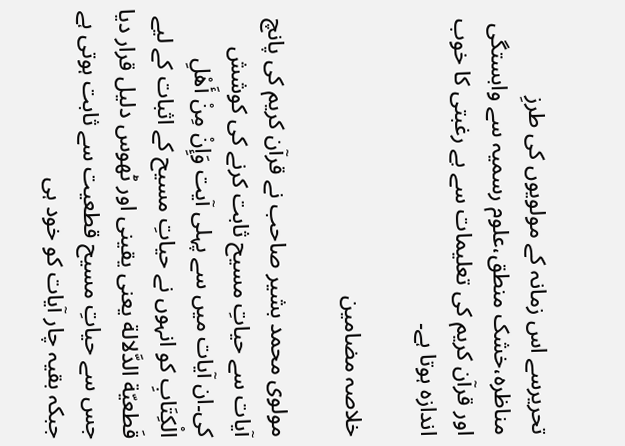تحریرسے اس زمانہ کے مولویوں کی طرزِ مناظرہ،خشک منطق،علوم رسمیہ سے وابستگی اور قرآن کریم کی تعلیمات سے بے رغبتی کا خوب اندازہ ہوتا ہے۔

خلاصہ مضامین

مولوی محمد بشیر صاحب نے قرآن کریم کی پانچ آیات سے حیاتِ مسیح ثابت کرنے کی کوشش کی۔ان آیات میں سے پہلی آیت وَإِنْ مِنْ أَهْلِ الْكِتَابِ کو انہوں نے حیاتِ مسیح کے اثبات کے لیے قَطعیّة الدَّلالة یعنی یقینی اور ٹھوس دلیل قرار دیا جس سے حیاتِ مسیح قطعیت سے ثابت ہوتی ہے جبکہ بقیہ چار آیات کو خود ہی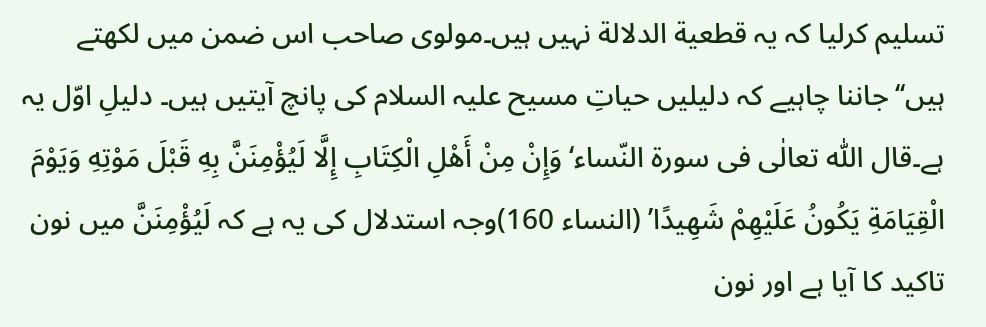تسلیم کرلیا کہ یہ قطعیة الدلالة نہیں ہیں۔مولوی صاحب اس ضمن میں لکھتے ہیں‘‘جاننا چاہیے کہ دلیلیں حیاتِ مسیح علیہ السلام کی پانچ آیتیں ہیں۔ دلیلِ اوّل یہ ہے۔قال اللّٰہ تعالٰی فی سورة النّساء‘وَإِنْ مِنْ أَهْلِ الْكِتَابِ إِلَّا لَيُؤْمِنَنَّ بِهِ قَبْلَ مَوْتِهِ وَيَوْمَ الْقِيَامَةِ يَكُونُ عَلَيْهِمْ شَهِيدًا’ (النساء 160)وجہ استدلال کی یہ ہے کہ لَيُؤْمِنَنَّ میں نون تاکید کا آیا ہے اور نون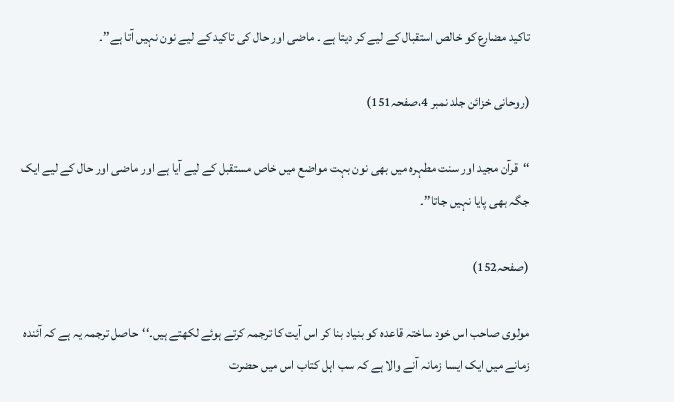تاکید مضارع کو خالص استقبال کے لیے کر دیتا ہے ۔ ماضی اور حال کی تاکید کے لیے نون نہیں آتا ہے’’۔

(روحانی خزائن جلد نمبر 4،صفحہ151)

‘‘قرآن مجید اور سنت مطہرہ میں بھی نون بہت مواضع میں خاص مستقبل کے لیے آیا ہے اور ماضی اور حال کے لیے ایک جگہ بھی پایا نہیں جاتا’’۔

(صفحہ152)

مولوی صاحب اس خود ساختہ قاعدہ کو بنیاد بنا کر اس آیت کا ترجمہ کرتے ہوئے لکھتے ہیں۔‘‘حاصل ترجمہ یہ ہے کہ آئندہ زمانے میں ایک ایسا زمانہ آنے والا ہے کہ سب اہل کتاب اس میں حضرت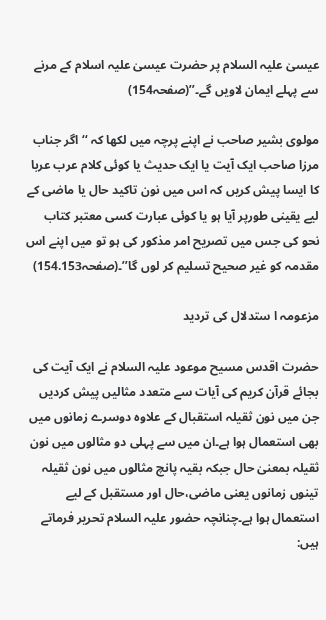عیسیٰ علیہ السلام پر حضرت عیسیٰ علیہ اسلام کے مرنے سے پہلے ایمان لاویں گے۔’’(صفحہ154)

مولوی بشیر صاحب نے اپنے پرچہ میں لکھا کہ ‘‘اگر جناب مرزا صاحب ایک آیت یا ایک حدیث یا کوئی کلام عرب عربا کا ایسا پیش کریں کہ اس میں نون تاکید حال یا ماضی کے لیے یقینی طورپر آیا ہو یا کوئی عبارت کسی معتبر کتاب نحو کی جس میں تصریح امر مذکور کی ہو تو میں اپنے اس مقدمہ کو غیر صحیح تسلیم کر لوں گا’’۔(صفحہ154.153)

مزعومہ ا ستدلال کی تردید

حضرت اقدس مسیح موعود علیہ السلام نے ایک آیت کی بجائے قرآن کریم کی آیات سے متعدد مثالیں پیش کردیں جن میں نون ثقیلہ استقبال کے علاوہ دوسرے زمانوں میں بھی استعمال ہوا ہے۔ان میں سے پہلی دو مثالوں میں نون ثقیلہ بمعنیٰ حال جبکہ بقیہ پانچ مثالوں میں نون ثقیلہ تینوں زمانوں یعنی ماضی،حال اور مستقبل کے لیے استعمال ہوا ہے۔چنانچہ حضور علیہ السلام تحریر فرماتے ہیں: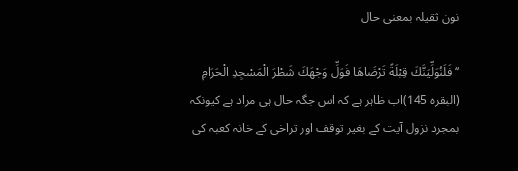نون ثقیلہ بمعنی حال

‘‘فَلَنُوَلِّيَنَّكَ قِبْلَةً تَرْضَاهَا فَوَلِّ وَجْهَكَ شَطْرَ الْمَسْجِدِ الْحَرَامِ (البقرہ 145)اب ظاہر ہے کہ اس جگہ حال ہی مراد ہے کیونکہ بمجرد نزول آیت کے بغیر توقف اور تراخی کے خانہ کعبہ کی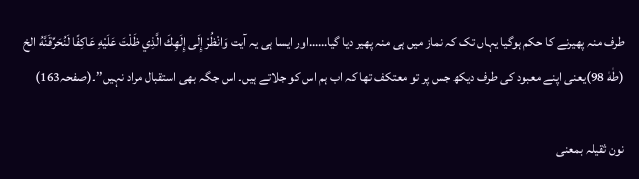طرف منہ پھیرنے کا حکم ہوگیا یہاں تک کہ نماز میں ہی منہ پھیر دیا گیا……اور ایسا ہی یہ آیت وَانْظُرْ إِلَى إِلَهِكَ الَّذِي ظَلْتَ عَلَيْهِ عَاكِفًا لَنُحَرِّقَنَّهُ الخ (طٰهٰ 98)یعنی اپنے معبود کی طرف دیکھ جس پر تو معتکف تھا کہ اب ہم اس کو جلاتے ہیں۔ اس جگہ بھی استقبال مراد نہیں’’۔(صفحہ163)

نون ثقیلہ بمعنی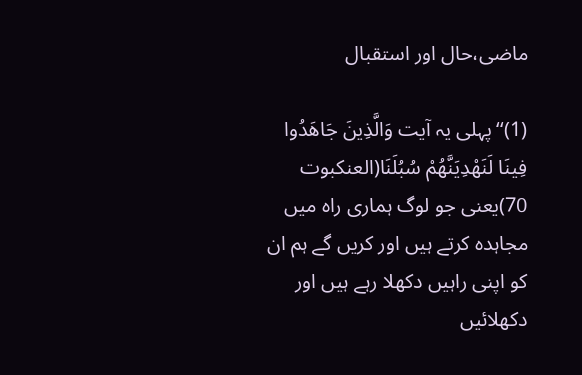ماضی،حال اور استقبال

(1)‘‘پہلی یہ آیت وَالَّذِينَ جَاهَدُوا فِينَا لَنَهْدِيَنَّهُمْ سُبُلَنَا(العنكبوت 70)یعنی جو لوگ ہماری راہ میں مجاہدہ کرتے ہیں اور کریں گے ہم ان کو اپنی راہیں دکھلا رہے ہیں اور دکھلائیں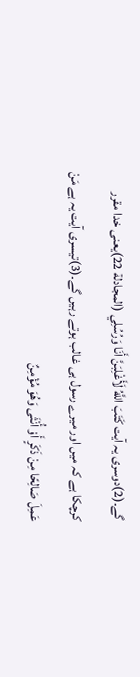گے۔(2)دوسری یہ آیت كَتَبَ اللَّهُ لَأَغْلِبَنَّ أَنَا وَرُسُلِي (المجادلة 22)یعنی خدا مقرر کرچکا ہے کہ میں اور میرے رسول ہی غالب ہوتے رہیں گے۔(3)تیسری آیت یہ ہے مَنْ عَمِلَ صَالِحًا مِنْ ذَكَرٍ أَوْ أُنْثَى وَهُوَ مُؤْمِنٌ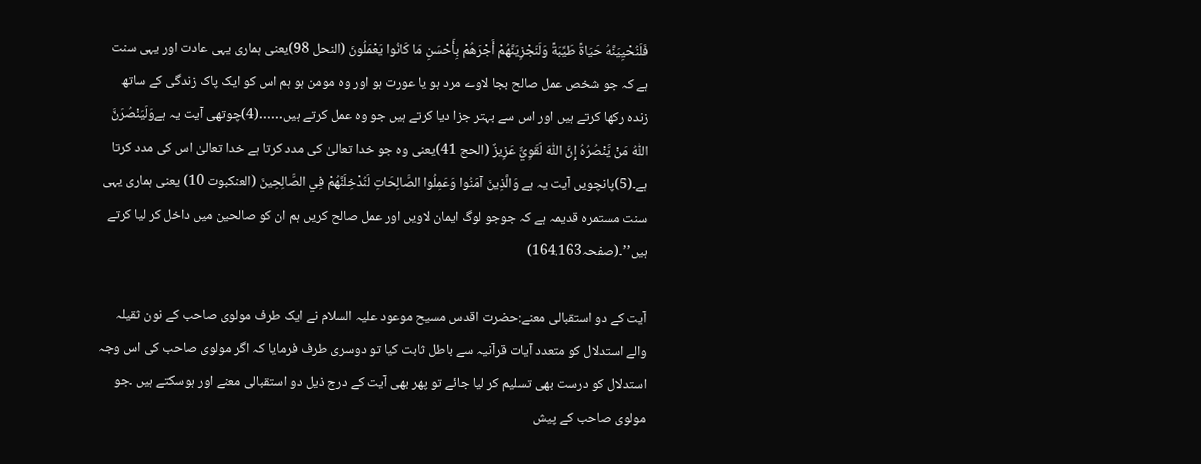فَلَنُحْيِيَنَّهُ حَيَاةً طَيِّبَةً وَلَنَجْزِيَنَّهُمْ أَجْرَهُمْ بِأَحْسَنِ مَا كَانُوا يَعْمَلُونَ (النحل 98)یعنی ہماری یہی عادت اور یہی سنت ہے کہ جو شخص عمل صالح بجا لاوے مرد ہو یا عورت ہو اور وہ مومن ہو ہم اس کو ایک پاک زندگی کے ساتھ زندہ رکھا کرتے ہیں اور اس سے بہتر جزا دیا کرتے ہیں جو وہ عمل کرتے ہیں……(4)چوتھی آیت یہ ہےوَلَيَنْصُرَنَّ اللّٰهُ مَنْ يَّنْصُرُهُ إِنَّ اللّٰهَ لَقَوِيٌّ عَزِيزٌ (الحج 41)یعنی وہ جو خدا تعالیٰ کی مدد کرتا ہے خدا تعالیٰ اس کی مدد کرتا ہے۔(5)پانچویں آیت یہ ہے وَالَّذِينَ آمَنُوا وَعَمِلُوا الصَّالِحَاتِ لَنُدْخِلَنَّهُمْ فِي الصَّالِحِينَ (العنكبوت 10) یعنی ہماری یہی سنت مستمرہ قدیمہ ہے کہ جوجو لوگ ایمان لاویں اور عمل صالح کریں ہم ان کو صالحین میں داخل کر لیا کرتے ہیں’’۔(صفحہ164.163)

آیت کے دو استقبالی معنے:حضرت اقدس مسیح موعود علیہ السلام نے ایک طرف مولوی صاحب کے نون ثقیلہ والے استدلال کو متعدد آیات قرآنیہ سے باطل ثابت کیا تو دوسری طرف فرمایا کہ اگر مولوی صاحب کی اس وجہ استدلال کو درست بھی تسلیم کر لیا جائے تو پھر بھی آیت کے درج ذیل دو استقبالی معنے اور ہوسکتے ہیں ۔جو مولوی صاحب کے پیش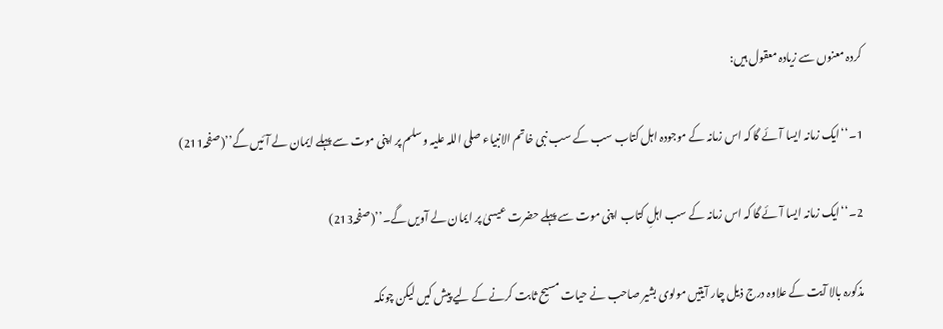کردہ معنوں سے زیادہ معقول ہیں:

1۔‘‘ایک زمانہ ایسا آئے گا کہ اس زمانہ کے موجودہ اہل کتاب سب کے سب نبی خاتم الانبیاء صلی اللہ علیہ و سلم پر اپنی موت سے پہلے ایمان لے آئیں گے’’(صفحہ211)

2۔‘‘ایک زمانہ ایسا آئے گا کہ اس زمانہ کے سب اہلِ کتاب اپنی موت سے پہلے حضرت عیسیٰ پر ایمان لے آویں گے۔’’(صفحہ213)

مذکورہ بالا آیت کے علاوہ درج ذیل چار آیتیں مولوی بشیر صاحب نے حیات مسیح ثابت کرنے کے لیے پیش کیں لیکن چونکہ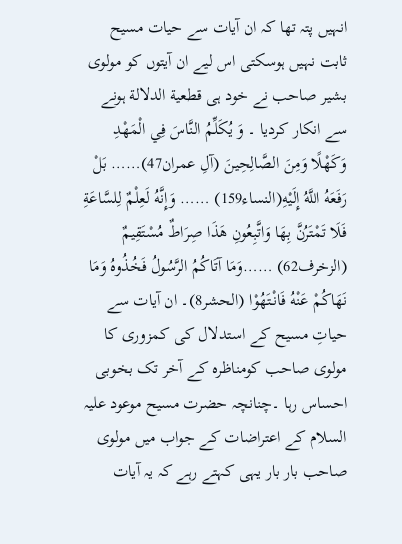انہیں پتہ تھا کہ ان آیات سے حیات مسیح ثابت نہیں ہوسکتی اس لیے ان آیتوں کو مولوی بشیر صاحب نے خود ہی قطعیة الدلالة ہونے سے انکار کردیا ۔ وَ يُكَلِّمُ النَّاسَ فِي الْمَهْدِ وَكَهْلًا وَمِنَ الصَّالِحِينَ (آلِ عمران47)…… بَلْ رَفَعَهُ اللَّهُ إِلَيْهِ(النساء159) …… وَإِنَّهُ لَعِلْمٌ لِلسَّاعَةِ فَلَا تَمْتَرُنَّ بِهَا وَاتَّبِعُونِ هَذَا صِرَاطٌ مُسْتَقِيمٌ (الزخرف62) ……وَمَا آتَاكُمُ الرَّسُولُ فَخُذُوهُ وَمَا نَهَاكُمْ عَنْهُ فَانْتَهُوْا (الحشر8)۔ ان آیات سے حیاتِ مسیح کے استدلال کی کمزوری کا مولوی صاحب کومناظرہ کے آخر تک بخوبی احساس رہا ۔چنانچہ حضرت مسیح موعود علیہ السلام کے اعتراضات کے جواب میں مولوی صاحب بار بار یہی کہتے رہے کہ یہ آیات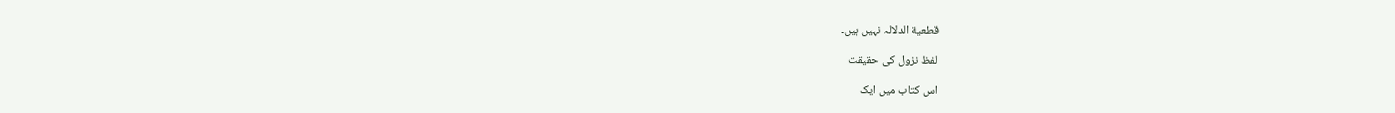قطعیة الدلالہ نہیں ہیں۔

لفظ نزول کی حقیقت

اس کتاب میں ایک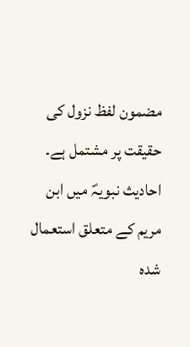مضمون لفظ نزول کی حقیقت پر مشتمل ہے۔ احادیث نبویہؐ میں ابن مریم کے متعلق استعمال شدہ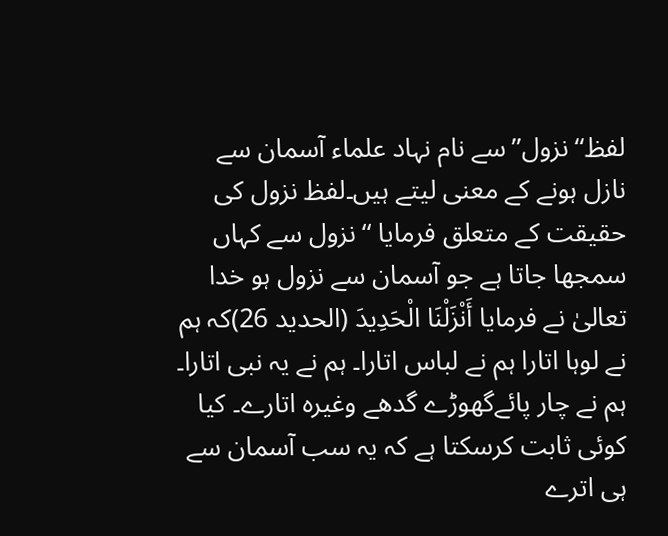لفظ‘‘نزول’’سے نام نہاد علماء آسمان سے نازل ہونے کے معنی لیتے ہیں۔لفظ نزول کی حقیقت کے متعلق فرمایا ‘‘نزول سے کہاں سمجھا جاتا ہے جو آسمان سے نزول ہو خدا تعالیٰ نے فرمایا أَنْزَلْنَا الْحَدِيدَ (الحديد 26)کہ ہم نے لوہا اتارا ہم نے لباس اتارا۔ ہم نے یہ نبی اتارا۔ ہم نے چار پائےگھوڑے گدھے وغیرہ اتارے۔ کیا کوئی ثابت کرسکتا ہے کہ یہ سب آسمان سے ہی اترے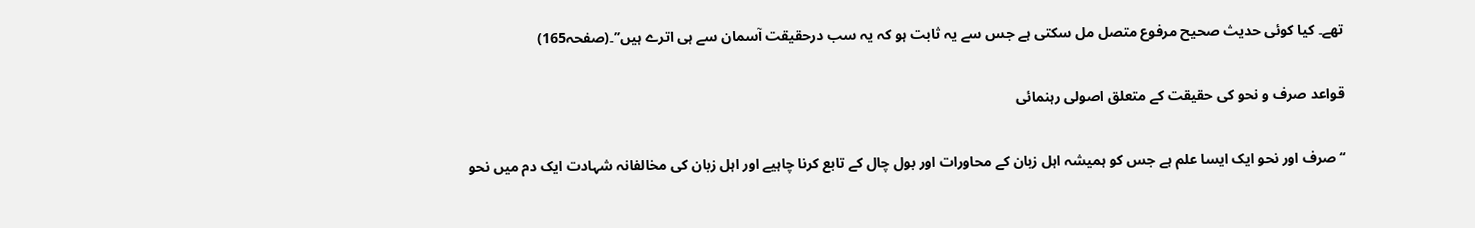تھے۔ کیا کوئی حدیث صحیح مرفوع متصل مل سکتی ہے جس سے یہ ثابت ہو کہ یہ سب درحقیقت آسمان سے ہی اترے ہیں’’۔(صفحہ165)

قواعد صرف و نحو کی حقیقت کے متعلق اصولی رہنمائی

‘‘صرف اور نحو ایک ایسا علم ہے جس کو ہمیشہ اہل زبان کے محاورات اور بول چال کے تابع کرنا چاہیے اور اہل زبان کی مخالفانہ شہادت ایک دم میں نحو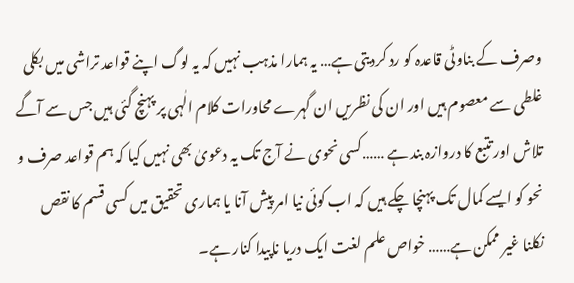وصرف کے بناوٹی قاعدہ کو رد کردیتی ہے… یہ ہمارا مذہب نہیں کہ یہ لوگ اپنے قواعد تراشی میں بکلی غلطی سے معصوم ہیں اور ان کی نظریں ان گہرے محاورات کلام الٰہی پر پہنچ گئی ہیں جس سے آگے تلاش اور تتبع کا دروازہ بند ہے ……کسی نحوی نے آج تک یہ دعویٰ بھی نہیں کیا کہ ہم قواعد صرف و نحو کو ایسے کمال تک پہنچا چکے ہیں کہ اب کوئی نیا امر پیش آنا یا ہماری تحقیق میں کسی قسم کا نقص نکلنا غیر ممکن ہے…… خواص علم لغت ایک دریا ناپیدا کنار ہے۔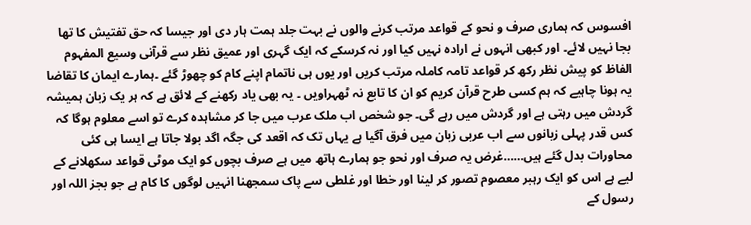افسوس کہ ہماری صرف و نحو کے قواعد مرتب کرنے والوں نے بہت جلد ہمت ہار دی اور جیسا کہ حق تفتیش کا تھا بجا نہیں لائے۔ اور کبھی انہوں نے ارادہ نہیں کیا اور نہ کرسکے کہ ایک گہری اور عمیق نظر سے قرآنی وسیع المفہوم الفاظ کو پیش نظر رکھ کر قواعد تامہ کاملہ مرتب کریں اور یوں ہی ناتمام اپنے کام کو چھوڑ گئے ۔ہمارے ایمان کا تقاضا یہ ہونا چاہیے کہ ہم کسی طرح قرآن کریم کو ان کا تابع نہ ٹھہراویں ۔ یہ بھی یاد رکھنے کے لائق ہے کہ ہر یک زبان ہمیشہ گردش میں رہتی ہے اور گردش میں رہے گی۔ جو شخص اب ملک عرب میں جا کر مشاہدہ کرے تو اسے معلوم ہوگا کہ کس قدر پہلی زبانوں سے اب عربی زبان میں فرق آگیا ہے یہاں تک کہ اقعد کی جگہ اگد بولا جاتا ہے ایسا ہی کئی محاورات بدل گئے ہیں……غرض یہ صرف اور نحو جو ہمارے ہاتھ میں ہے صرف بچوں کو ایک موٹی قواعد سکھلانے کے لیے ہے اس کو ایک رہبر معصوم تصور کر لینا اور خطا اور غلطی سے پاک سمجھنا انہیں لوگوں کا کام ہے جو بجز اللہ اور رسول کے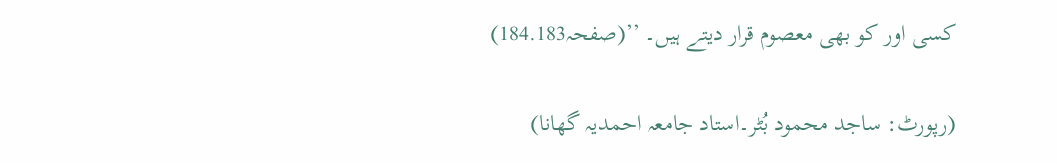کسی اور کو بھی معصوم قرار دیتے ہیں۔ ’’(صفحہ184.183)

(رپورٹ: ساجد محمود بُٹر۔استاد جامعہ احمدیہ گھانا)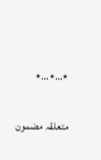٭…٭…٭

متعلقہ مضمون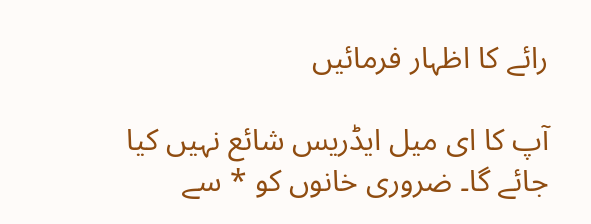رائے کا اظہار فرمائیں

آپ کا ای میل ایڈریس شائع نہیں کیا جائے گا۔ ضروری خانوں کو * سے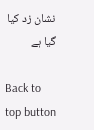نشان زد کیا گیا ہے

Back to top button